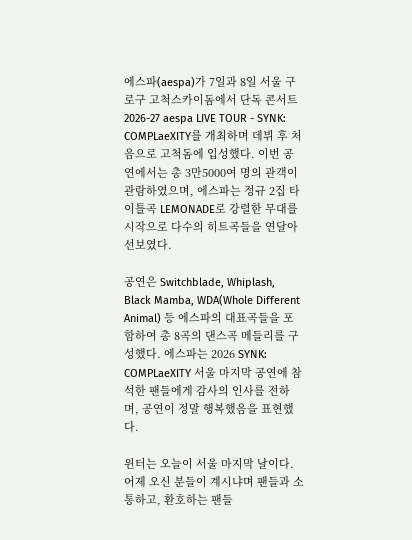에스파(aespa)가 7일과 8일 서울 구로구 고척스카이돔에서 단독 콘서트 2026-27 aespa LIVE TOUR - SYNK: COMPLaeXITY를 개최하며 데뷔 후 처음으로 고척돔에 입성했다. 이번 공연에서는 총 3만5000여 명의 관객이 관람하였으며, 에스파는 정규 2집 타이틀곡 LEMONADE로 강렬한 무대를 시작으로 다수의 히트곡들을 연달아 선보였다.

공연은 Switchblade, Whiplash, Black Mamba, WDA(Whole Different Animal) 등 에스파의 대표곡들을 포함하여 총 8곡의 댄스곡 메들리를 구성했다. 에스파는 2026 SYNK: COMPLaeXITY 서울 마지막 공연에 참석한 팬들에게 감사의 인사를 전하며, 공연이 정말 행복했음을 표현했다.

윈터는 오늘이 서울 마지막 날이다. 어제 오신 분들이 계시냐며 팬들과 소통하고, 환호하는 팬들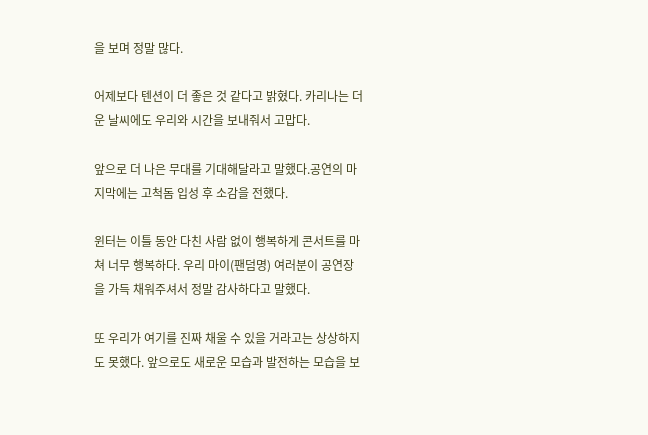을 보며 정말 많다.

어제보다 텐션이 더 좋은 것 같다고 밝혔다. 카리나는 더운 날씨에도 우리와 시간을 보내줘서 고맙다.

앞으로 더 나은 무대를 기대해달라고 말했다.공연의 마지막에는 고척돔 입성 후 소감을 전했다.

윈터는 이틀 동안 다친 사람 없이 행복하게 콘서트를 마쳐 너무 행복하다. 우리 마이(팬덤명) 여러분이 공연장을 가득 채워주셔서 정말 감사하다고 말했다.

또 우리가 여기를 진짜 채울 수 있을 거라고는 상상하지도 못했다. 앞으로도 새로운 모습과 발전하는 모습을 보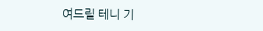여드릴 테니 기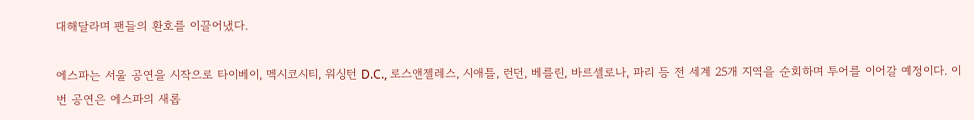대해달라며 팬들의 환호를 이끌어냈다.

에스파는 서울 공연을 시작으로 타이베이, 멕시코시티, 워싱턴 D.C., 로스앤젤레스, 시애틀, 런던, 베를린, 바르셀로나, 파리 등 전 세계 25개 지역을 순회하며 투어를 이어갈 예정이다. 이번 공연은 에스파의 새롭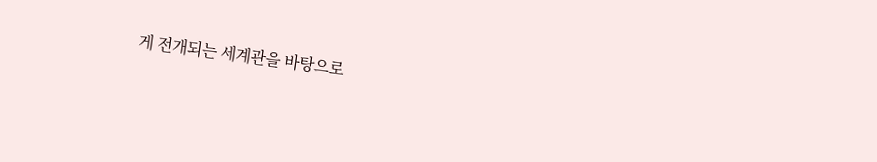게 전개되는 세계관을 바탕으로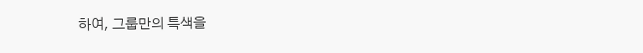하여, 그룹만의 특색을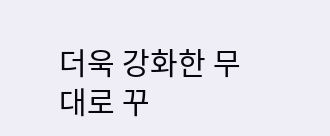더욱 강화한 무대로 꾸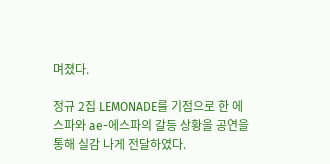며졌다.

정규 2집 LEMONADE를 기점으로 한 에스파와 ae-에스파의 갈등 상황을 공연을 통해 실감 나게 전달하였다.